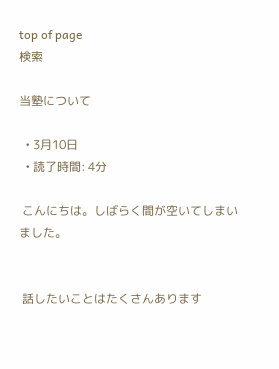top of page
検索

当塾について

  • 3月10日
  • 読了時間: 4分

 こんにちは。しばらく間が空いてしまいました。


 話したいことはたくさんあります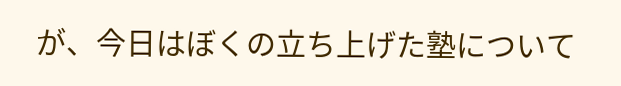が、今日はぼくの立ち上げた塾について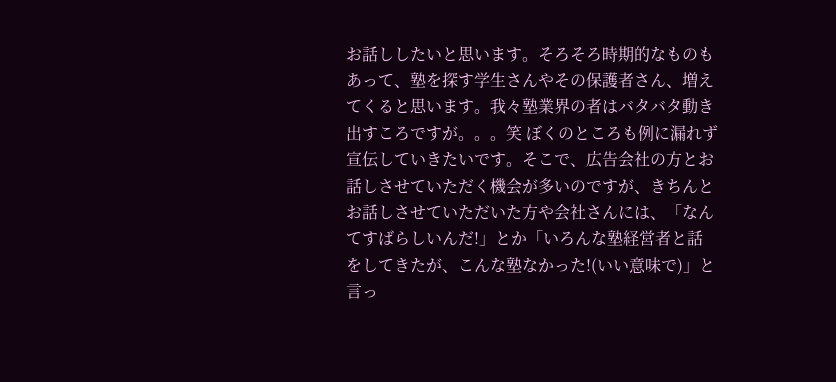お話ししたいと思います。そろそろ時期的なものもあって、塾を探す学生さんやその保護者さん、増えてくると思います。我々塾業界の者はバタバタ動き出すころですが。。。笑 ぼくのところも例に漏れず宣伝していきたいです。そこで、広告会社の方とお話しさせていただく機会が多いのですが、きちんとお話しさせていただいた方や会社さんには、「なんてすばらしいんだ!」とか「いろんな塾経営者と話をしてきたが、こんな塾なかった!(いい意味で)」と言っ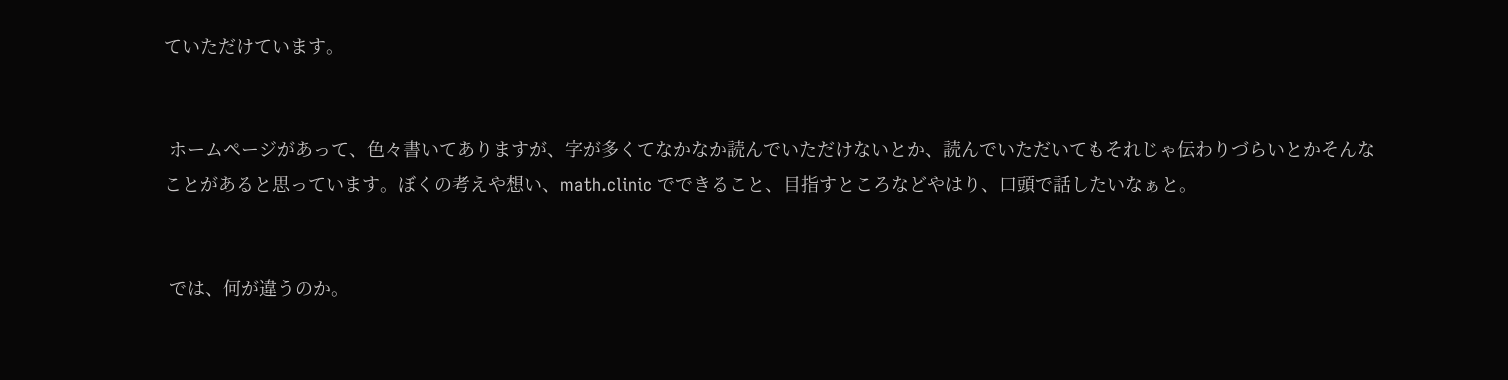ていただけています。


 ホームページがあって、色々書いてありますが、字が多くてなかなか読んでいただけないとか、読んでいただいてもそれじゃ伝わりづらいとかそんなことがあると思っています。ぼくの考えや想い、math.clinic でできること、目指すところなどやはり、口頭で話したいなぁと。


 では、何が違うのか。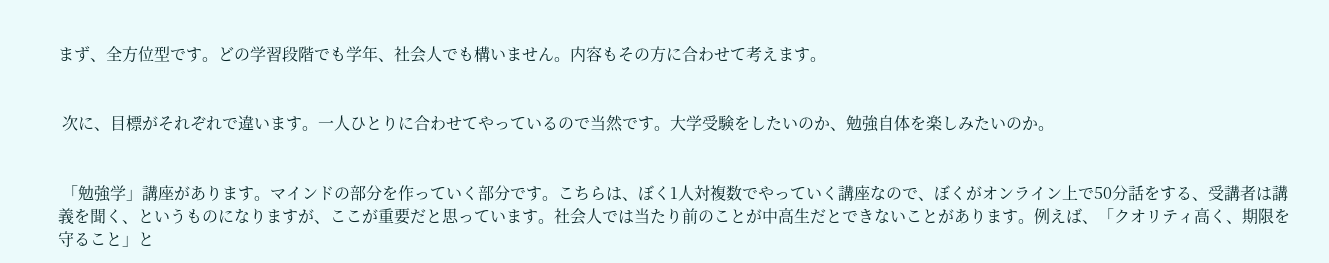まず、全方位型です。どの学習段階でも学年、社会人でも構いません。内容もその方に合わせて考えます。


 次に、目標がそれぞれで違います。一人ひとりに合わせてやっているので当然です。大学受験をしたいのか、勉強自体を楽しみたいのか。


 「勉強学」講座があります。マインドの部分を作っていく部分です。こちらは、ぼく1人対複数でやっていく講座なので、ぼくがオンライン上で50分話をする、受講者は講義を聞く、というものになりますが、ここが重要だと思っています。社会人では当たり前のことが中高生だとできないことがあります。例えば、「クオリティ高く、期限を守ること」と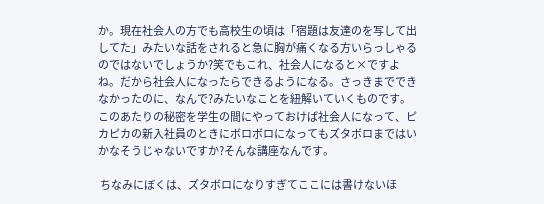か。現在社会人の方でも高校生の頃は「宿題は友達のを写して出してた」みたいな話をされると急に胸が痛くなる方いらっしゃるのではないでしょうか?笑でもこれ、社会人になると×ですよね。だから社会人になったらできるようになる。さっきまでできなかったのに、なんで?みたいなことを紐解いていくものです。このあたりの秘密を学生の間にやっておけば社会人になって、ピカピカの新入社員のときにボロボロになってもズタボロまではいかなそうじゃないですか?そんな講座なんです。

 ちなみにぼくは、ズタボロになりすぎてここには書けないほ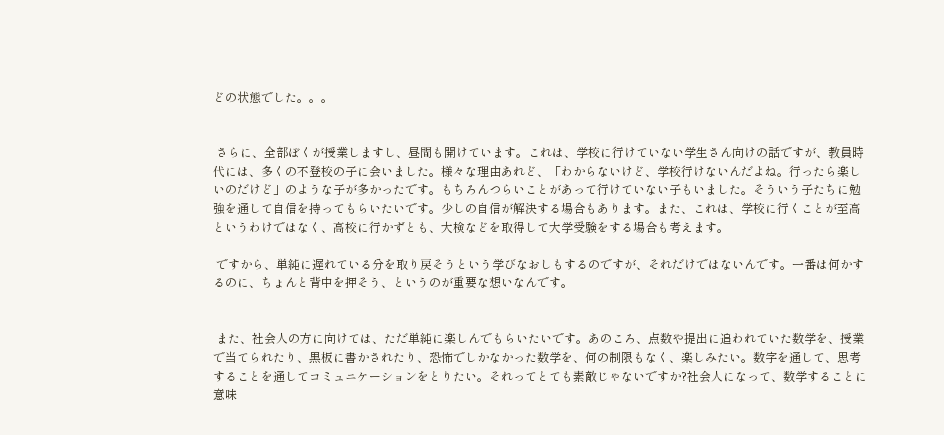どの状態でした。。。


 さらに、全部ぼくが授業しますし、昼間も開けています。これは、学校に行けていない学生さん向けの話ですが、教員時代には、多くの不登校の子に会いました。様々な理由あれど、「わからないけど、学校行けないんだよね。行ったら楽しいのだけど」のような子が多かったです。もちろんつらいことがあって行けていない子もいました。そういう子たちに勉強を通して自信を持ってもらいたいです。少しの自信が解決する場合もあります。また、これは、学校に行くことが至高というわけではなく、高校に行かずとも、大検などを取得して大学受験をする場合も考えます。

 ですから、単純に遅れている分を取り戻そうという学びなおしもするのですが、それだけではないんです。一番は何かするのに、ちょんと背中を押そう、というのが重要な想いなんです。


 また、社会人の方に向けては、ただ単純に楽しんでもらいたいです。あのころ、点数や提出に追われていた数学を、授業で当てられたり、黒板に書かされたり、恐怖でしかなかった数学を、何の制限もなく、楽しみたい。数字を通して、思考することを通してコミュニケーションをとりたい。それってとても素敵じゃないですか?社会人になって、数学することに意味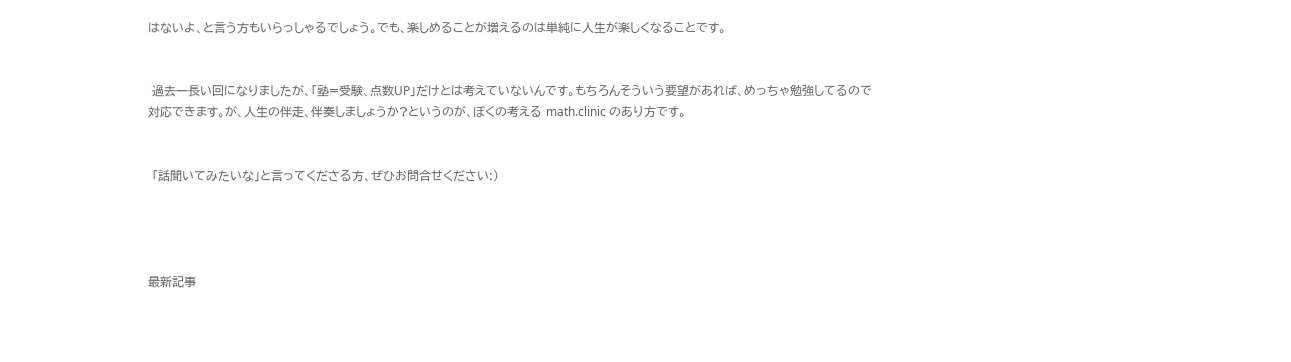はないよ、と言う方もいらっしゃるでしょう。でも、楽しめることが増えるのは単純に人生が楽しくなることです。


 過去一長い回になりましたが、「塾=受験、点数UP」だけとは考えていないんです。もちろんそういう要望があれば、めっちゃ勉強してるので対応できます。が、人生の伴走、伴奏しましょうか?というのが、ぼくの考える math.clinic のあり方です。


 「話聞いてみたいな」と言ってくださる方、ぜひお問合せください:)




最新記事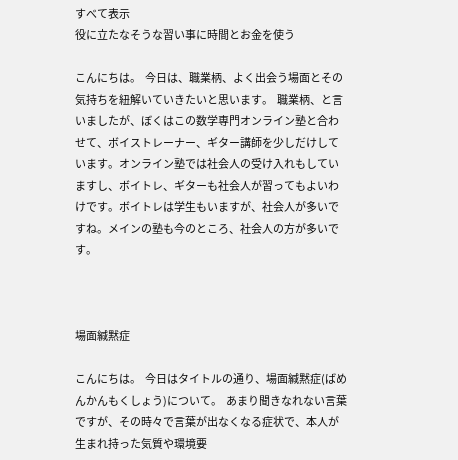すべて表示
役に立たなそうな習い事に時間とお金を使う

こんにちは。  今日は、職業柄、よく出会う場面とその気持ちを紐解いていきたいと思います。  職業柄、と言いましたが、ぼくはこの数学専門オンライン塾と合わせて、ボイストレーナー、ギター講師を少しだけしています。オンライン塾では社会人の受け入れもしていますし、ボイトレ、ギターも社会人が習ってもよいわけです。ボイトレは学生もいますが、社会人が多いですね。メインの塾も今のところ、社会人の方が多いです。



場面緘黙症

こんにちは。  今日はタイトルの通り、場面緘黙症(ばめんかんもくしょう)について。  あまり聞きなれない言葉ですが、その時々で言葉が出なくなる症状で、本人が生まれ持った気質や環境要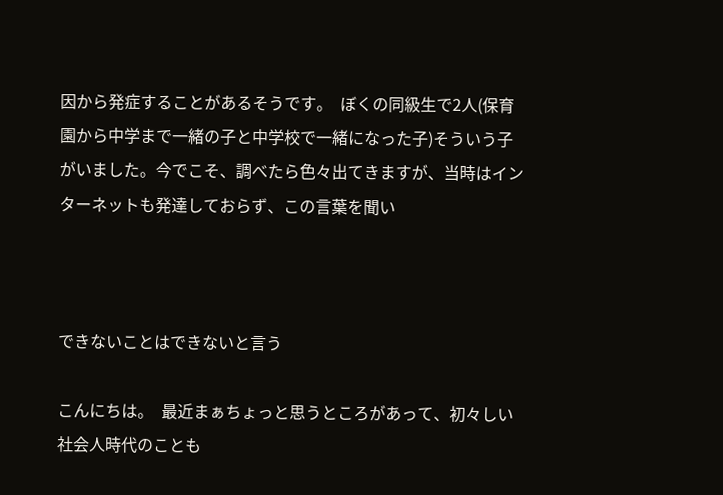因から発症することがあるそうです。  ぼくの同級生で2人(保育園から中学まで一緒の子と中学校で一緒になった子)そういう子がいました。今でこそ、調べたら色々出てきますが、当時はインターネットも発達しておらず、この言葉を聞い



できないことはできないと言う

こんにちは。  最近まぁちょっと思うところがあって、初々しい社会人時代のことも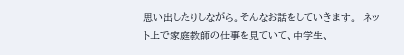思い出したりしながら。そんなお話をしていきます。  ネット上で家庭教師の仕事を見ていて、中学生、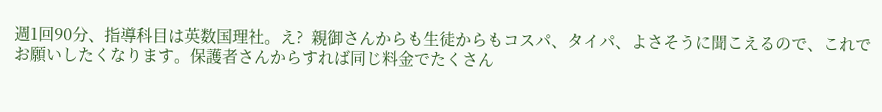週1回90分、指導科目は英数国理社。え?  親御さんからも生徒からもコスパ、タイパ、よさそうに聞こえるので、これでお願いしたくなります。保護者さんからすれば同じ料金でたくさん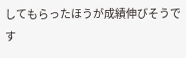してもらったほうが成績伸びそうです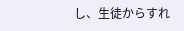し、生徒からすれ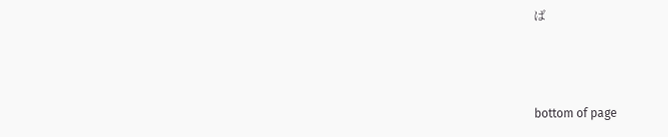ば



bottom of page